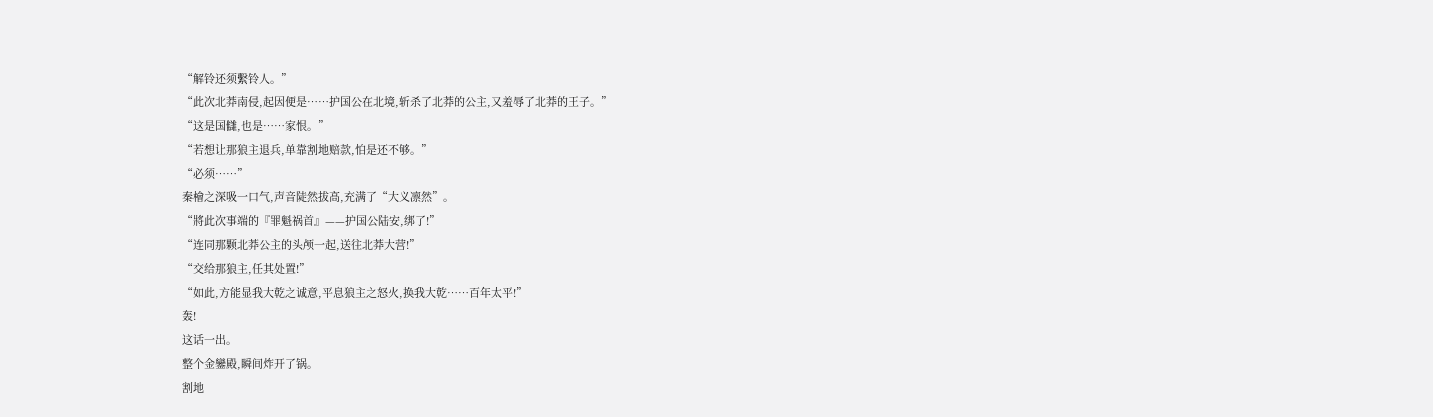“解铃还须繫铃人。”
“此次北莽南侵,起因便是……护国公在北境,斩杀了北莽的公主,又羞辱了北莽的王子。”
“这是国讎,也是……家恨。”
“若想让那狼主退兵,单靠割地赔款,怕是还不够。”
“必须……”
秦檜之深吸一口气,声音陡然拔高,充满了“大义凛然”。
“將此次事端的『罪魁祸首』——护国公陆安,绑了!”
“连同那颗北莽公主的头颅一起,送往北莽大营!”
“交给那狼主,任其处置!”
“如此,方能显我大乾之诚意,平息狼主之怒火,换我大乾……百年太平!”
轰!
这话一出。
整个金鑾殿,瞬间炸开了锅。
割地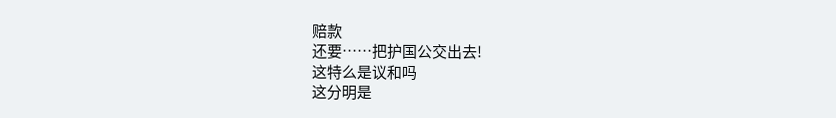赔款
还要……把护国公交出去!
这特么是议和吗
这分明是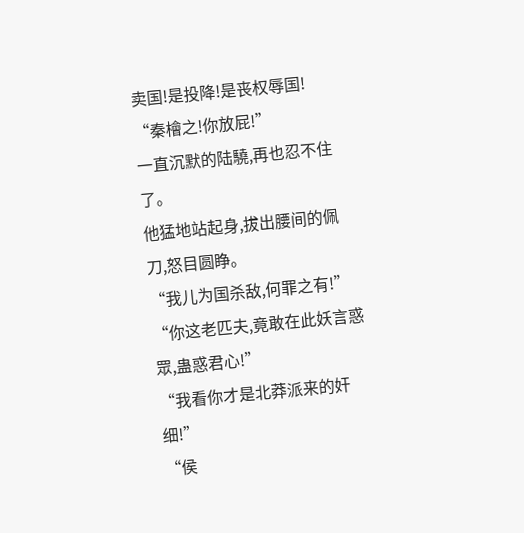卖国!是投降!是丧权辱国!
“秦檜之!你放屁!”
一直沉默的陆驍,再也忍不住了。
他猛地站起身,拔出腰间的佩刀,怒目圆睁。
“我儿为国杀敌,何罪之有!”
“你这老匹夫,竟敢在此妖言惑眾,蛊惑君心!”
“我看你才是北莽派来的奸细!”
“侯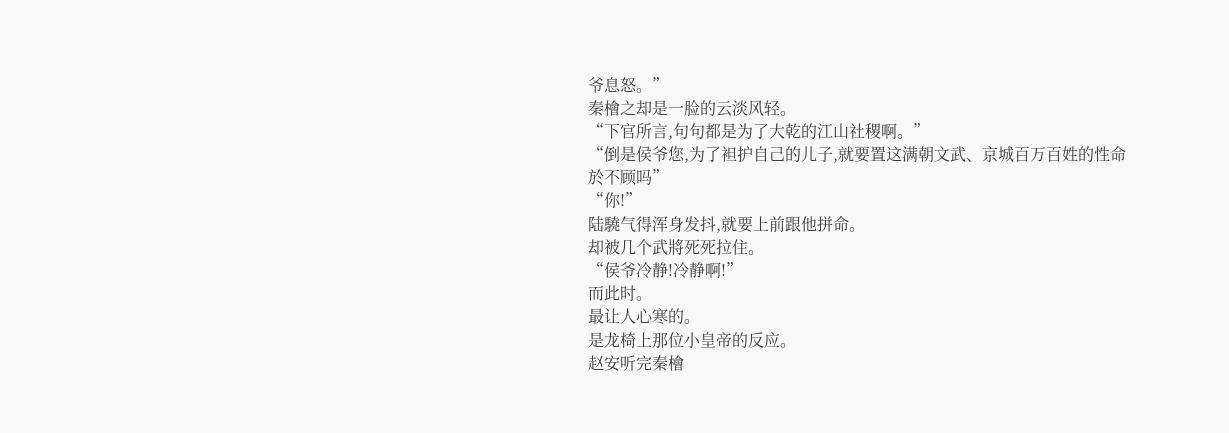爷息怒。”
秦檜之却是一脸的云淡风轻。
“下官所言,句句都是为了大乾的江山社稷啊。”
“倒是侯爷您,为了袒护自己的儿子,就要置这满朝文武、京城百万百姓的性命於不顾吗”
“你!”
陆驍气得浑身发抖,就要上前跟他拼命。
却被几个武將死死拉住。
“侯爷冷静!冷静啊!”
而此时。
最让人心寒的。
是龙椅上那位小皇帝的反应。
赵安听完秦檜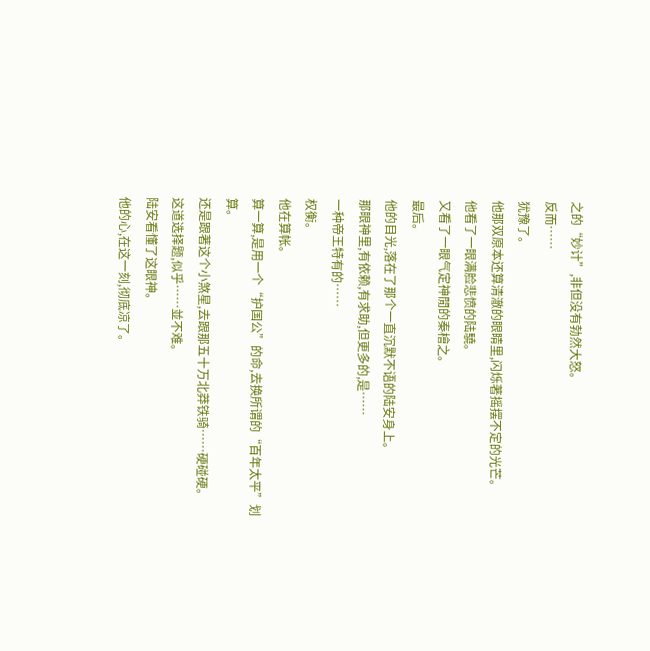之的“妙计”,非但没有勃然大怒。
反而……
犹豫了。
他那双原本还算清澈的眼睛里,闪烁著摇摆不定的光芒。
他看了一眼满脸悲愤的陆驍。
又看了一眼气定神閒的秦檜之。
最后。
他的目光,落在了那个一直沉默不语的陆安身上。
那眼神里,有依赖,有求助,但更多的,是……
一种帝王特有的……
权衡。
他在算帐。
算一算,是用一个“护国公”的命,去换所谓的“百年太平”划算。
还是跟著这个小煞星,去跟那五十万北莽铁骑……硬碰硬。
这道选择题,似乎……並不难。
陆安看懂了这眼神。
他的心,在这一刻,彻底凉了。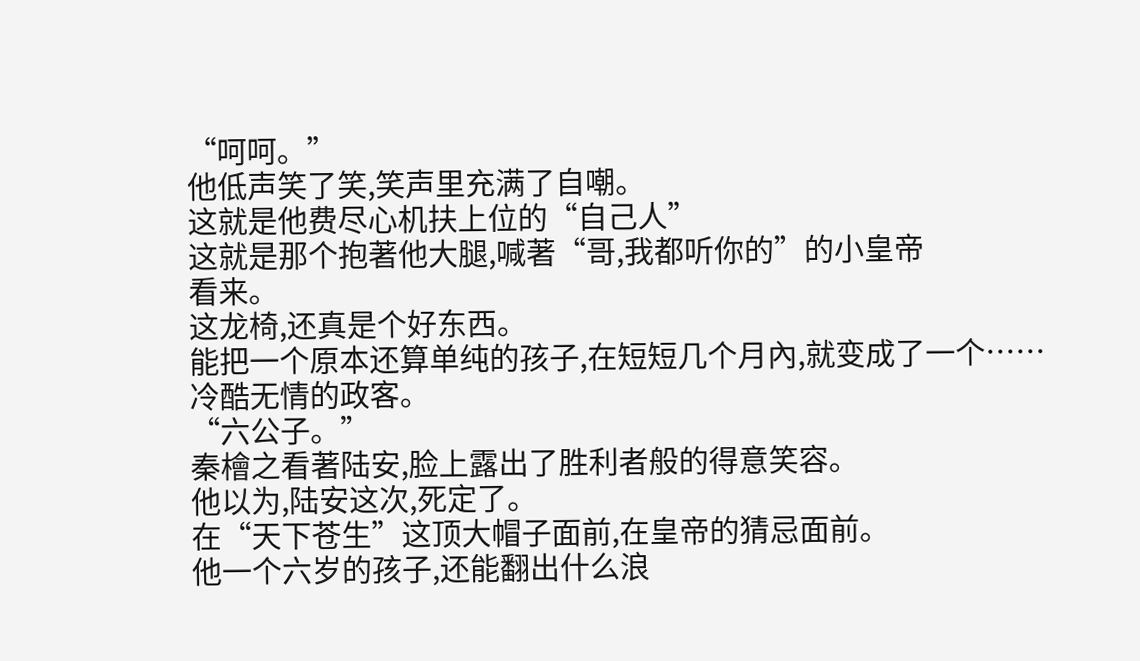“呵呵。”
他低声笑了笑,笑声里充满了自嘲。
这就是他费尽心机扶上位的“自己人”
这就是那个抱著他大腿,喊著“哥,我都听你的”的小皇帝
看来。
这龙椅,还真是个好东西。
能把一个原本还算单纯的孩子,在短短几个月內,就变成了一个……
冷酷无情的政客。
“六公子。”
秦檜之看著陆安,脸上露出了胜利者般的得意笑容。
他以为,陆安这次,死定了。
在“天下苍生”这顶大帽子面前,在皇帝的猜忌面前。
他一个六岁的孩子,还能翻出什么浪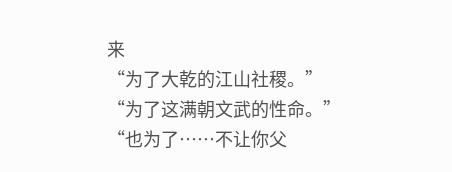来
“为了大乾的江山社稷。”
“为了这满朝文武的性命。”
“也为了……不让你父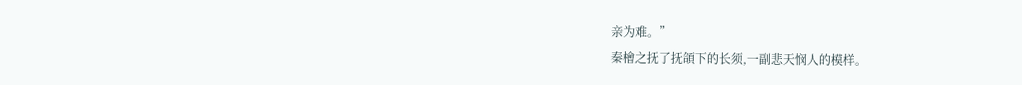亲为难。”
秦檜之抚了抚頜下的长须,一副悲天悯人的模样。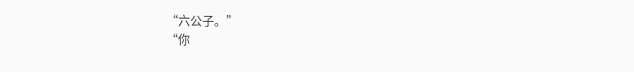“六公子。”
“你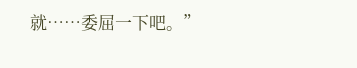就……委屈一下吧。”